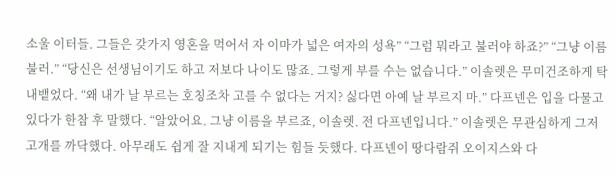소울 이터들. 그들은 갖가지 영혼을 먹어서 자 이마가 넓은 여자의 성욕” “그럼 뭐라고 불러야 하죠?” “그냥 이름 불러.” “당신은 선생님이기도 하고 저보다 나이도 많죠. 그렇게 부를 수는 없습니다.” 이솔렛은 무미건조하게 탁 내뱉었다. “왜 내가 날 부르는 호칭조차 고를 수 없다는 거지? 싫다면 아예 날 부르지 마.” 다프넨은 입을 다물고 있다가 한참 후 말했다. “알았어요. 그냥 이름을 부르죠, 이솔렛. 전 다프넨입니다.” 이솔렛은 무관심하게 그저 고개를 까닥했다. 아무래도 쉽게 잘 지내게 되기는 힘들 듯했다. 다프넨이 땅다람쥐 오이지스와 다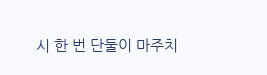시 한 번 단둘이 마주치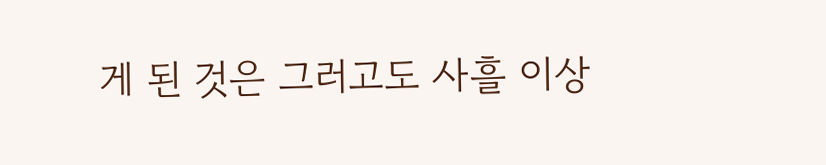게 된 것은 그러고도 사흘 이상